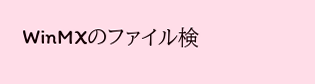WinMXのファイル検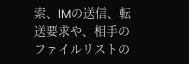索、IMの送信、転送要求や、相手のファイルリストの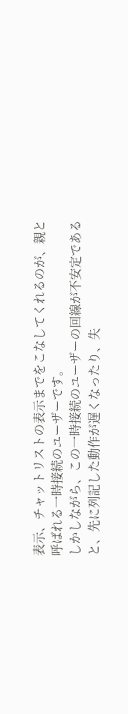表示、チャットリストの表示までをこなしてくれるのが、親と呼ばれる一時接続のユーザーです。
しかしながら、この一時接続のユーザーの回線が不安定であると、先に列記した動作が遅くなったり、失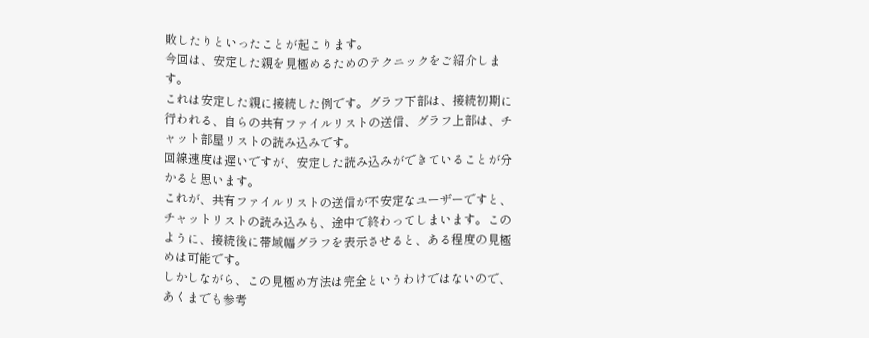敗したりといったことが起こります。
今回は、安定した親を見極めるためのテクニックをご紹介します。
これは安定した親に接続した例です。グラフ下部は、接続初期に行われる、自らの共有ファイルリストの送信、グラフ上部は、チャット部屋リストの読み込みです。
回線速度は遅いですが、安定した読み込みができていることが分かると思います。
これが、共有ファイルリストの送信が不安定なユーザーですと、チャットリストの読み込みも、途中で終わってしまいます。このように、接続後に帯域幅グラフを表示させると、ある程度の見極めは可能です。
しかしながら、この見極め方法は完全というわけではないので、あくまでも参考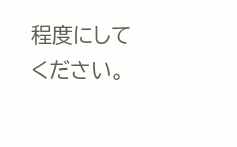程度にしてください。